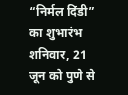“निर्मल दिंडी” का शुभारंभ शनिवार, 21 जून को पुणे से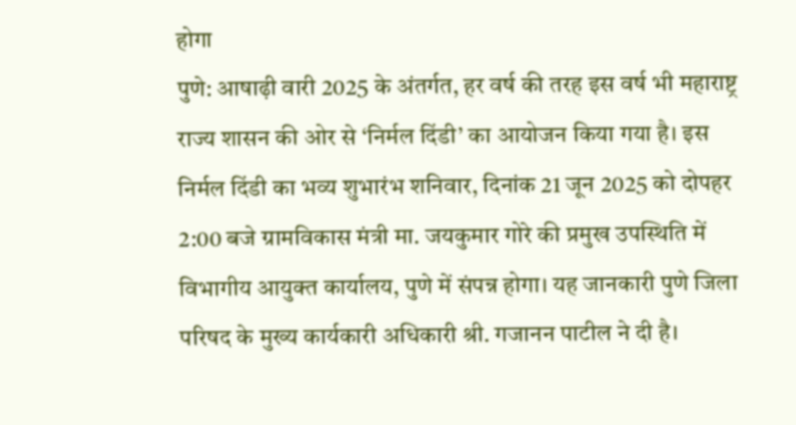होगा
पुणे: आषाढ़ी वारी 2025 के अंतर्गत, हर वर्ष की तरह इस वर्ष भी महाराष्ट्र राज्य शासन की ओर से ‘निर्मल दिंडी’ का आयोजन किया गया है। इस निर्मल दिंडी का भव्य शुभारंभ शनिवार, दिनांक 21 जून 2025 को दोपहर 2:00 बजे ग्रामविकास मंत्री मा. जयकुमार गोरे की प्रमुख उपस्थिति में विभागीय आयुक्त कार्यालय, पुणे में संपन्न होगा। यह जानकारी पुणे जिला परिषद के मुख्य कार्यकारी अधिकारी श्री. गजानन पाटील ने दी है।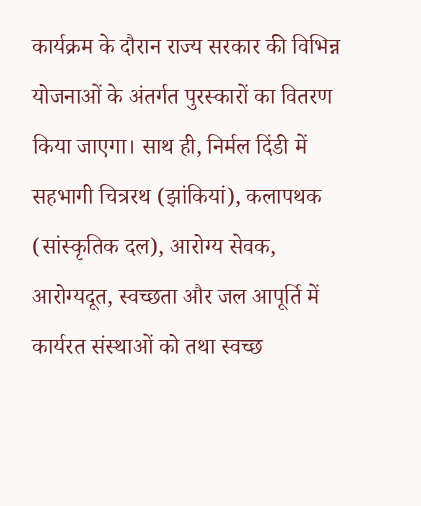कार्यक्रम के दौरान राज्य सरकार की विभिन्न योजनाओं के अंतर्गत पुरस्कारों का वितरण किया जाएगा। साथ ही, निर्मल दिंडी में सहभागी चित्ररथ (झांकियां), कलापथक (सांस्कृतिक दल), आरोग्य सेवक, आरोग्यदूत, स्वच्छता और जल आपूर्ति में कार्यरत संस्थाओं को तथा स्वच्छ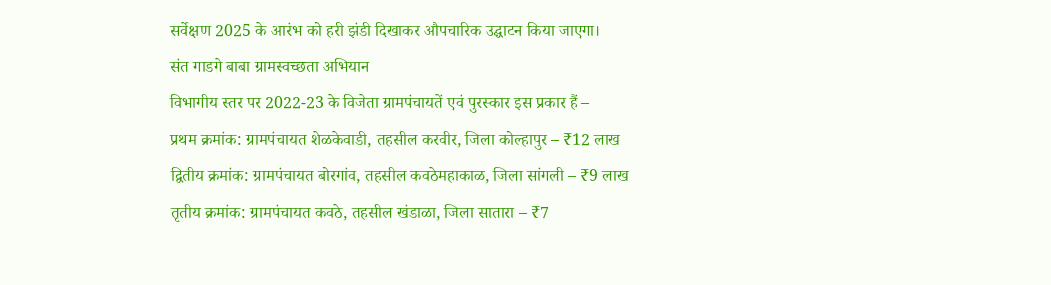सर्वेक्षण 2025 के आरंभ को हरी झंडी दिखाकर औपचारिक उद्घाटन किया जाएगा।
संत गाडगे बाबा ग्रामस्वच्छता अभियान
विभागीय स्तर पर 2022-23 के विजेता ग्रामपंचायतें एवं पुरस्कार इस प्रकार हैं –
प्रथम क्रमांक: ग्रामपंचायत शेळकेवाडी, तहसील करवीर, जिला कोल्हापुर – ₹12 लाख
द्वितीय क्रमांक: ग्रामपंचायत बोरगांव, तहसील कवठेमहाकाळ, जिला सांगली – ₹9 लाख
तृतीय क्रमांक: ग्रामपंचायत कवठे, तहसील खंडाळा, जिला सातारा – ₹7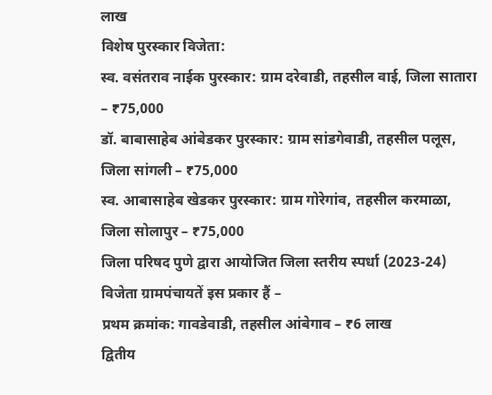लाख
विशेष पुरस्कार विजेता:
स्व. वसंतराव नाईक पुरस्कार: ग्राम दरेवाडी, तहसील वाई, जिला सातारा – ₹75,000
डॉ. बाबासाहेब आंबेडकर पुरस्कार: ग्राम सांडगेवाडी, तहसील पलूस, जिला सांगली – ₹75,000
स्व. आबासाहेब खेडकर पुरस्कार: ग्राम गोरेगांव, तहसील करमाळा, जिला सोलापुर – ₹75,000
जिला परिषद पुणे द्वारा आयोजित जिला स्तरीय स्पर्धा (2023-24)
विजेता ग्रामपंचायतें इस प्रकार हैं –
प्रथम क्रमांक: गावडेवाडी, तहसील आंबेगाव – ₹6 लाख
द्वितीय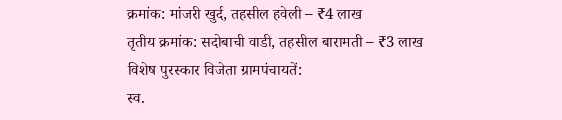क्रमांक: मांजरी खुर्द, तहसील हवेली – ₹4 लाख
तृतीय क्रमांक: सदोबाची वाडी, तहसील बारामती – ₹3 लाख
विशेष पुरस्कार विजेता ग्रामपंचायतें:
स्व.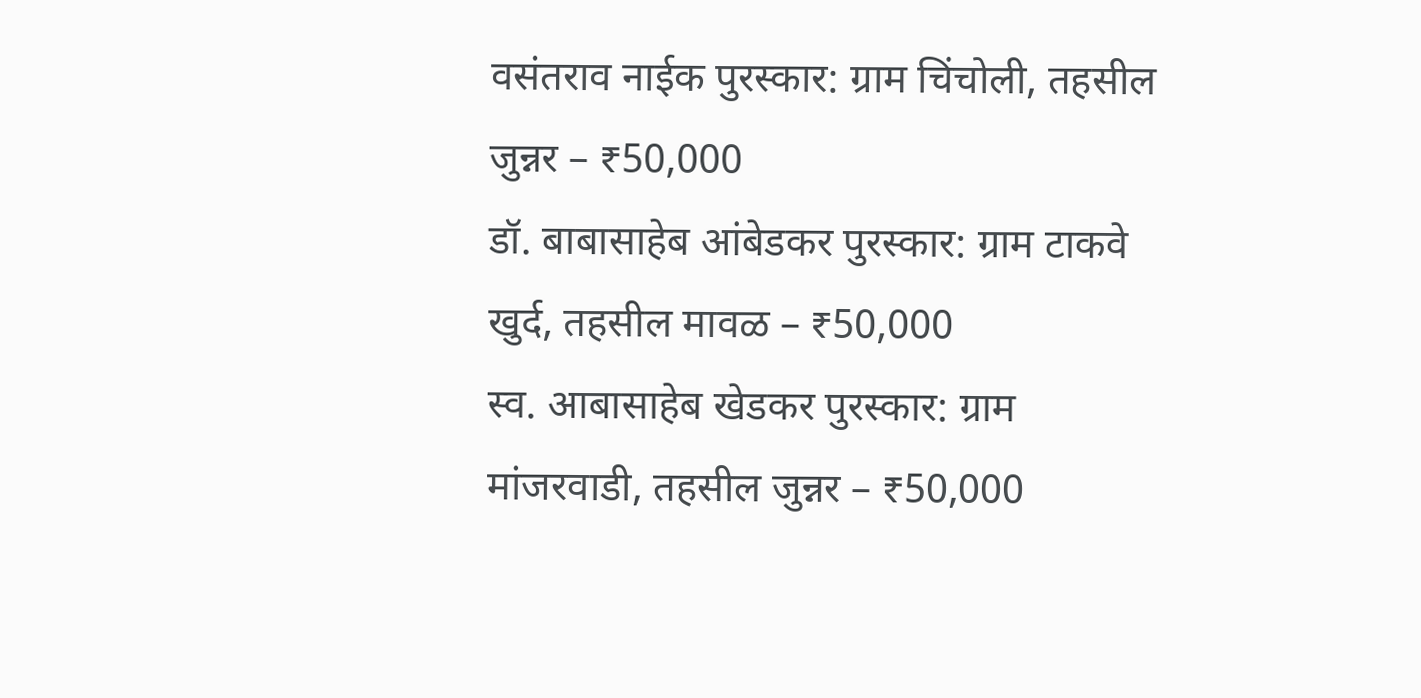वसंतराव नाईक पुरस्कार: ग्राम चिंचोली, तहसील जुन्नर – ₹50,000
डॉ. बाबासाहेब आंबेडकर पुरस्कार: ग्राम टाकवे खुर्द, तहसील मावळ – ₹50,000
स्व. आबासाहेब खेडकर पुरस्कार: ग्राम मांजरवाडी, तहसील जुन्नर – ₹50,000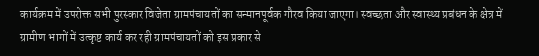कार्यक्रम में उपरोक्त सभी पुरस्कार विजेता ग्रामपंचायतों का सन्मानपूर्वक गौरव किया जाएगा। स्वच्छता और स्वास्थ्य प्रबंधन के क्षेत्र में ग्रामीण भागों में उत्कृष्ट कार्य कर रही ग्रामपंचायतों को इस प्रकार से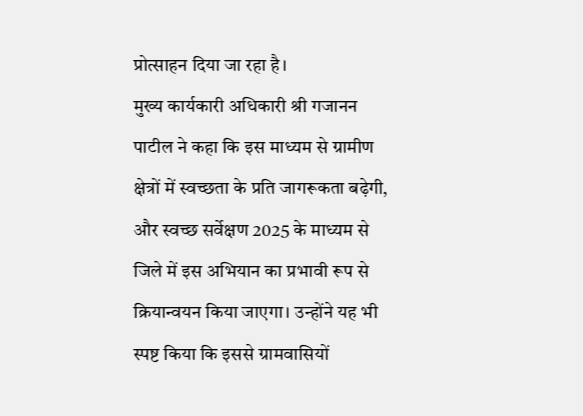प्रोत्साहन दिया जा रहा है।
मुख्य कार्यकारी अधिकारी श्री गजानन पाटील ने कहा कि इस माध्यम से ग्रामीण क्षेत्रों में स्वच्छता के प्रति जागरूकता बढ़ेगी, और स्वच्छ सर्वेक्षण 2025 के माध्यम से जिले में इस अभियान का प्रभावी रूप से क्रियान्वयन किया जाएगा। उन्होंने यह भी स्पष्ट किया कि इससे ग्रामवासियों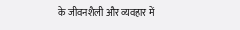के जीवनशैली और व्यवहार में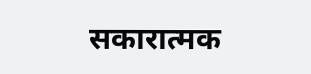सकारात्मक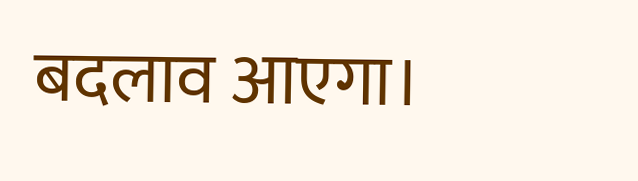बदलाव आएगा।